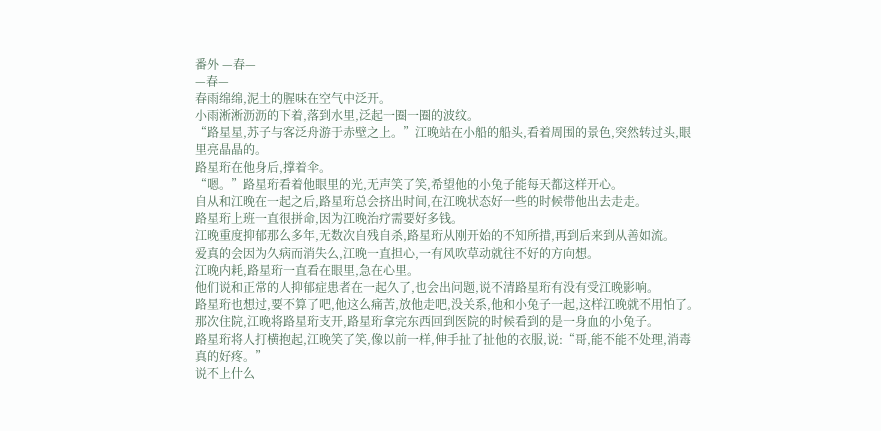番外 —春—
—春—
春雨绵绵,泥土的腥味在空气中泛开。
小雨淅淅沥沥的下着,落到水里,泛起一圈一圈的波纹。
“路星星,苏子与客泛舟游于赤壁之上。”江晚站在小船的船头,看着周围的景色,突然转过头,眼里亮晶晶的。
路星珩在他身后,撑着伞。
“嗯。”路星珩看着他眼里的光,无声笑了笑,希望他的小兔子能每天都这样开心。
自从和江晚在一起之后,路星珩总会挤出时间,在江晚状态好一些的时候带他出去走走。
路星珩上班一直很拼命,因为江晚治疗需要好多钱。
江晚重度抑郁那么多年,无数次自残自杀,路星珩从刚开始的不知所措,再到后来到从善如流。
爱真的会因为久病而消失么,江晚一直担心,一有风吹草动就往不好的方向想。
江晚内耗,路星珩一直看在眼里,急在心里。
他们说和正常的人抑郁症患者在一起久了,也会出问题,说不清路星珩有没有受江晚影响。
路星珩也想过,要不算了吧,他这么痛苦,放他走吧,没关系,他和小兔子一起,这样江晚就不用怕了。
那次住院,江晚将路星珩支开,路星珩拿完东西回到医院的时候看到的是一身血的小兔子。
路星珩将人打横抱起,江晚笑了笑,像以前一样,伸手扯了扯他的衣服,说:“哥,能不能不处理,消毒真的好疼。”
说不上什么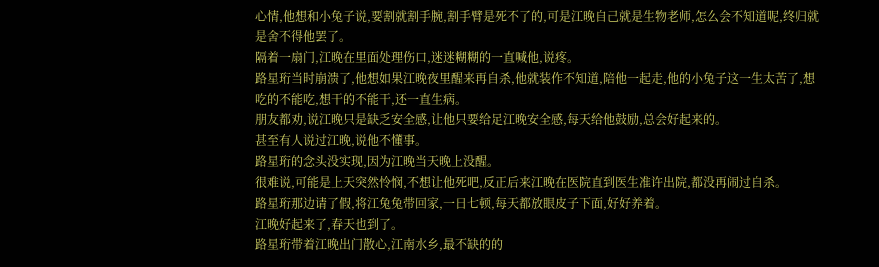心情,他想和小兔子说,要割就割手腕,割手臂是死不了的,可是江晚自己就是生物老师,怎么会不知道呢,终归就是舍不得他罢了。
隔着一扇门,江晚在里面处理伤口,迷迷糊糊的一直喊他,说疼。
路星珩当时崩溃了,他想如果江晚夜里醒来再自杀,他就装作不知道,陪他一起走,他的小兔子这一生太苦了,想吃的不能吃,想干的不能干,还一直生病。
朋友都劝,说江晚只是缺乏安全感,让他只要给足江晚安全感,每天给他鼓励,总会好起来的。
甚至有人说过江晚,说他不懂事。
路星珩的念头没实现,因为江晚当天晚上没醒。
很难说,可能是上天突然怜悯,不想让他死吧,反正后来江晚在医院直到医生准许出院,都没再闹过自杀。
路星珩那边请了假,将江兔兔带回家,一日七顿,每天都放眼皮子下面,好好养着。
江晚好起来了,春天也到了。
路星珩带着江晚出门散心,江南水乡,最不缺的的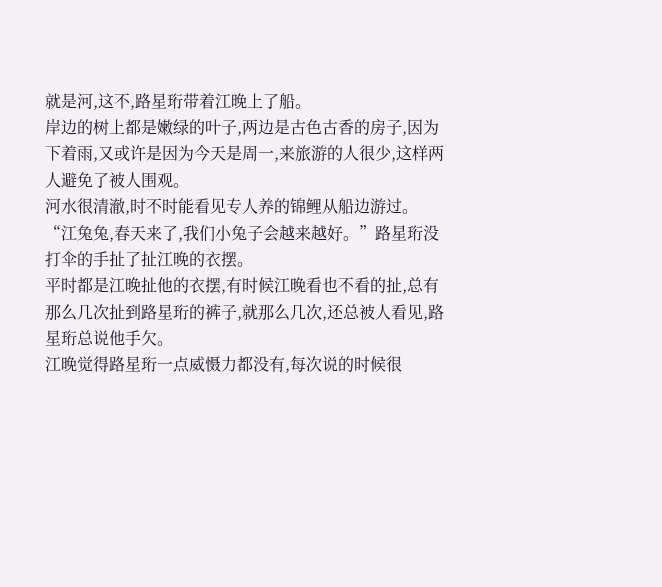就是河,这不,路星珩带着江晚上了船。
岸边的树上都是嫩绿的叶子,两边是古色古香的房子,因为下着雨,又或许是因为今天是周一,来旅游的人很少,这样两人避免了被人围观。
河水很清澈,时不时能看见专人养的锦鲤从船边游过。
“江兔兔,春天来了,我们小兔子会越来越好。”路星珩没打伞的手扯了扯江晚的衣摆。
平时都是江晚扯他的衣摆,有时候江晚看也不看的扯,总有那么几次扯到路星珩的裤子,就那么几次,还总被人看见,路星珩总说他手欠。
江晚觉得路星珩一点威慑力都没有,每次说的时候很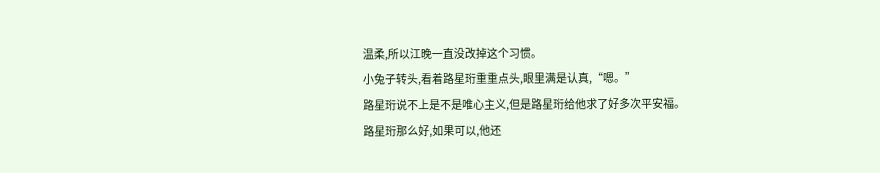温柔,所以江晚一直没改掉这个习惯。
小兔子转头,看着路星珩重重点头,眼里满是认真,“嗯。”
路星珩说不上是不是唯心主义,但是路星珩给他求了好多次平安福。
路星珩那么好,如果可以,他还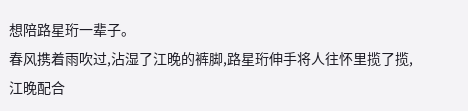想陪路星珩一辈子。
春风携着雨吹过,沾湿了江晚的裤脚,路星珩伸手将人往怀里揽了揽,江晚配合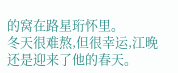的窝在路星珩怀里。
冬天很难熬,但很幸运,江晚还是迎来了他的春天。